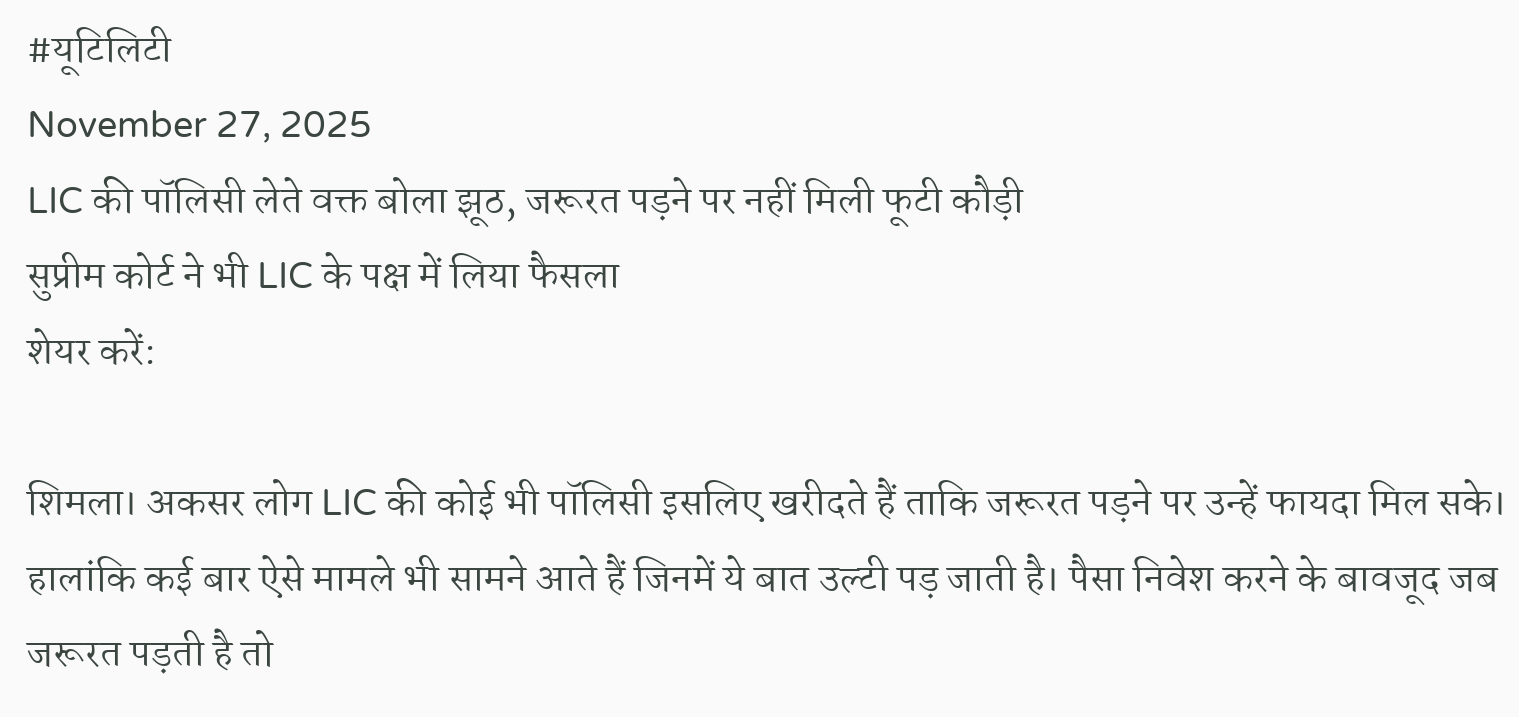#यूटिलिटी
November 27, 2025
LIC की पॉलिसी लेते वक्त बोला झूठ, जरूरत पड़ने पर नहीं मिली फूटी कौड़ी
सुप्रीम कोर्ट ने भी LIC के पक्ष में लिया फैसला
शेयर करें:

शिमला। अकसर लोग LIC की कोई भी पॉलिसी इसलिए खरीदते हैं ताकि जरूरत पड़ने पर उन्हें फायदा मिल सके। हालांकि कई बार ऐसे मामले भी सामने आते हैं जिनमें ये बात उल्टी पड़ जाती है। पैसा निवेश करने के बावजूद जब जरूरत पड़ती है तो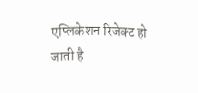एप्लिकेशन रिजेक्ट हो जाती है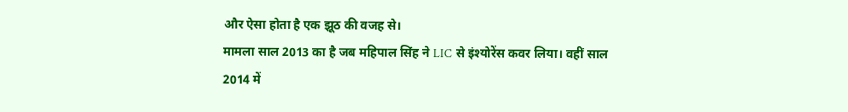और ऐसा होता है एक झूठ की वजह से।
मामला साल 2013 का है जब महिपाल सिंह ने LIC से इंश्योरेंस कवर लिया। वहीं साल 2014 में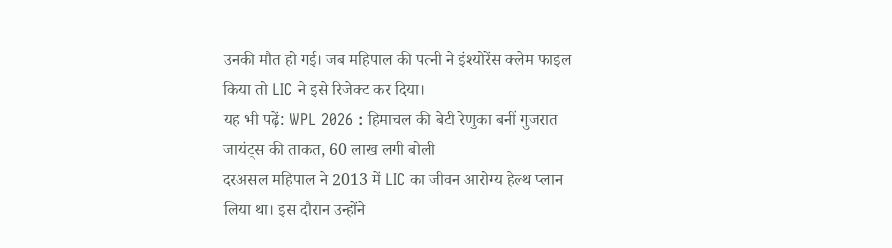उनकी मौत हो गई। जब महिपाल की पत्नी ने इंश्योरेंस क्लेम फाइल किया तो LIC ने इसे रिजेक्ट कर दिया।
यह भी पढ़ें: WPL 2026 : हिमाचल की बेटी रेणुका बनीं गुजरात जायंट्स की ताकत, 60 लाख लगी बोली
दरअसल महिपाल ने 2013 में LIC का जीवन आरोग्य हेल्थ प्लान लिया था। इस दौरान उन्होंने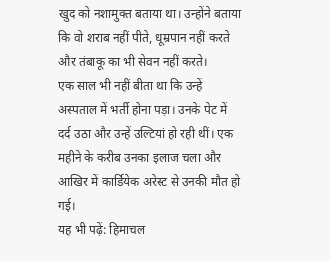खुद को नशामुक्त बताया था। उन्होंने बताया कि वो शराब नहीं पीते, धूम्रपान नहीं करते और तंबाकू का भी सेवन नहीं करते।
एक साल भी नहीं बीता था कि उन्हें अस्पताल में भर्ती होना पड़ा। उनके पेट में दर्द उठा और उन्हें उल्टियां हो रही थीं। एक महीने के करीब उनका इलाज चला और आखिर में कार्डियेक अरेस्ट से उनकी मौत हो गई।
यह भी पढ़ें: हिमाचल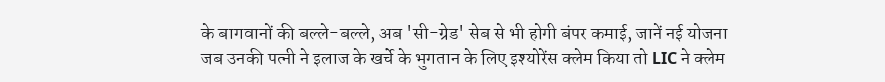के बागवानों की बल्ले-बल्ले, अब 'सी-ग्रेड' सेब से भी होगी बंपर कमाई, जानें नई योजना
जब उनकी पत्नी ने इलाज के खर्चे के भुगतान के लिए इश्योरेंस क्लेम किया तो LIC ने क्लेम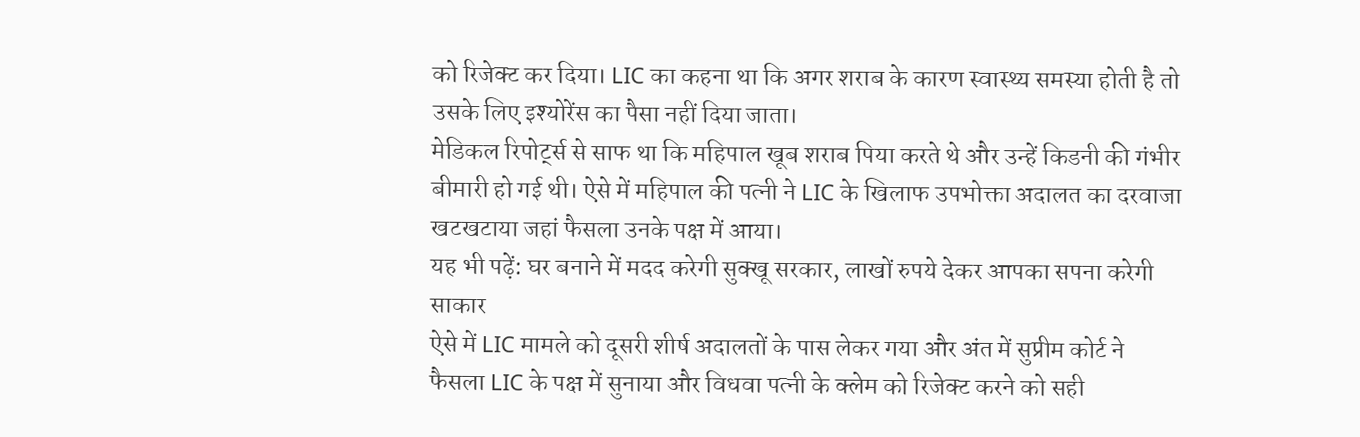को रिजेक्ट कर दिया। LIC का कहना था कि अगर शराब के कारण स्वास्थ्य समस्या होती है तो उसके लिए इश्योरेंस का पैसा नहीं दिया जाता।
मेडिकल रिपोर्ट्स से साफ था कि महिपाल खूब शराब पिया करते थे और उन्हें किडनी की गंभीर बीमारी हो गई थी। ऐसे में महिपाल की पत्नी ने LIC के खिलाफ उपभोक्ता अदालत का दरवाजा खटखटाया जहां फैसला उनके पक्ष में आया।
यह भी पढ़ें: घर बनाने में मदद करेगी सुक्खू सरकार, लाखों रुपये देकर आपका सपना करेगी साकार
ऐसे में LIC मामले को दूसरी शीर्ष अदालतों के पास लेकर गया और अंत में सुप्रीम कोर्ट ने फैसला LIC के पक्ष में सुनाया और विधवा पत्नी के क्लेम को रिजेक्ट करने को सही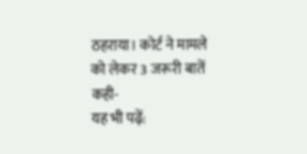ठहराया। कोर्ट ने मामले को लेकर 3 जरूरी बातें कही-
यह भी पढ़ें: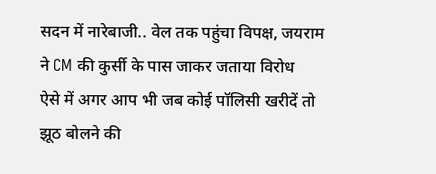सदन में नारेबाजी.. वेल तक पहुंचा विपक्ष, जयराम ने CM की कुर्सी के पास जाकर जताया विरोध
ऐसे में अगर आप भी जब कोई पॉलिसी खरीदें तो झूठ बोलने की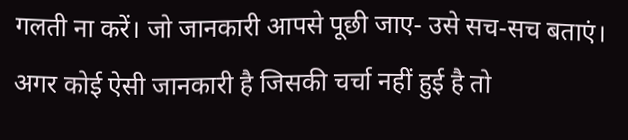गलती ना करें। जो जानकारी आपसे पूछी जाए- उसे सच-सच बताएं। अगर कोई ऐसी जानकारी है जिसकी चर्चा नहीं हुई है तो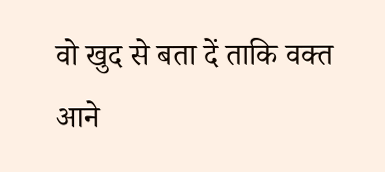वो खुद से बता दें ताकि वक्त आने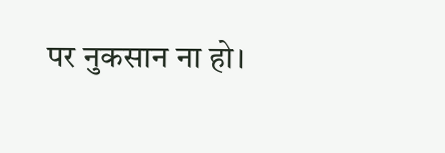पर नुकसान ना हो।